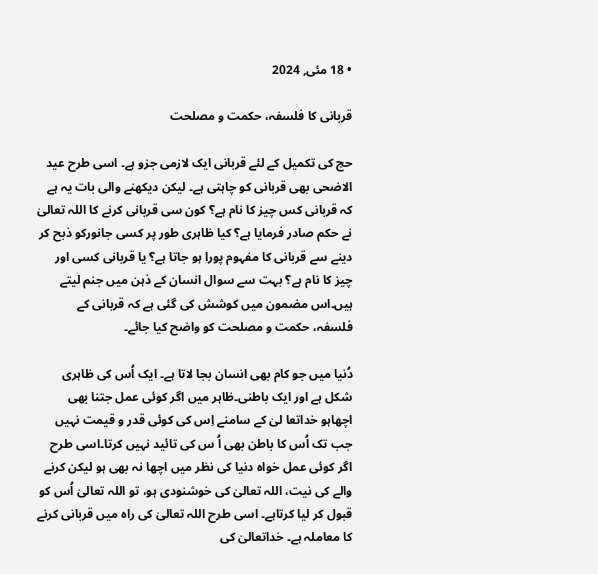• 18 مئی, 2024

قربانی کا فلسفہ، حکمت و مصلحت

حج کی تکمیل کے لئے قربانی ایک لازمی جزو ہے۔ اسی طرح عید الاضحی بھی قربانی کو چاہتی ہے۔ لیکن دیکھنے والی بات یہ ہے کہ قربانی کس چیز کا نام ہے؟ کون سی قربانی کرنے کا اللہ تعالیٰ نے حکم صادر فرمایا ہے؟ کیا ظاہری طور پر کسی جانورکو ذبح کر دینے سے قربانی کا مفہوم پورا ہو جاتا ہے؟ یا قربانی کسی اور چیز کا نام ہے؟ بہت سے سوال انسان کے ذہن میں جنم لیتے ہیں۔اس مضمون میں کوشش کی گئی ہے کہ قربانی کے فلسفہ، حکمت و مصلحت کو واضح کیا جائے۔

دُنیا میں جو کام بھی انسان بجا لاتا ہے۔ ایک اُس کی ظاہری شکل ہے اور ایک باطنی۔ظاہر میں اگر کوئی عمل جتنا بھی اچھاہو خداتعا لیٰ کے سامنے اِس کی کوئی قدر و قیمت نہیں جب تک اُس کا باطن بھی اُ س کی تائید نہیں کرتا۔اسی طرح اگر کوئی عمل خواہ دنیا کی نظر میں اچھا نہ بھی ہو لیکن کرنے والے کی نیت، اللہ تعالیٰ کی خوشنودی ہو، تو اللہ تعالیٰ اُس کو قبول کر لیا کرتاہے۔ اسی طرح اللہ تعالیٰ کی راہ میں قربانی کرنے کا معاملہ ہے۔ خداتعالیٰ کی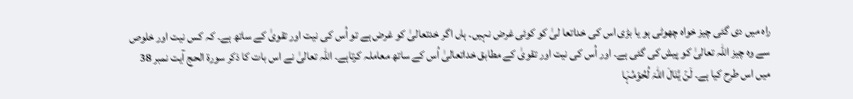راہ میں دی گئی چیز خواہ چھوٹی ہو یا بڑی اس کی خداتعا لیٰ کو کوئی غرض نہیں۔ ہاں اگر خدتعالیٰ کو غرض ہے تو اُس کی نیت اور تقویٰ کے ساتھ ہے۔ کہ کس نیت اور خلوص سے وہ چیز اللہ تعالیٰ کو پیش کی گئی ہے۔ اور اُس کی نیت اور تقویٰ کے مطابق خداتعالیٰ اُس کے ساتھ معاملہ کرتاہے۔ اللہ تعالیٰ نے اس بات کا ذکر سورۃ الحج آیت نمبر 38 میں اس طرح کیا ہے۔ لَنۡ یَّنَالَ اللّٰہَ لُحُوۡمُہَا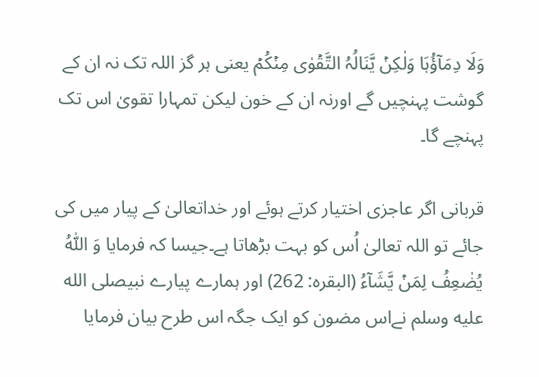وَلَا دِمَآؤُہَا وَلٰکِنۡ یَّنَالُہُ التَّقۡوٰی مِنۡکُمۡ یعنی ہر گز اللہ تک نہ ان کے گوشت پہنچیں گے اورنہ ان کے خون لیکن تمہارا تقویٰ اس تک پہنچے گا۔

قربانی اگر عاجزی اختیار کرتے ہوئے اور خداتعالیٰ کے پیار میں کی جائے تو اللہ تعالیٰ اُس کو بہت بڑھاتا ہے۔جیسا کہ فرمایا وَ اللّٰہُ یُضٰعِفُ لِمَنۡ یَّشَآءُ (البقرہ: 262) اور ہمارے پیارے نبیصلى الله عليه وسلم نےاس مضون کو ایک جگہ اس طرح بیان فرمایا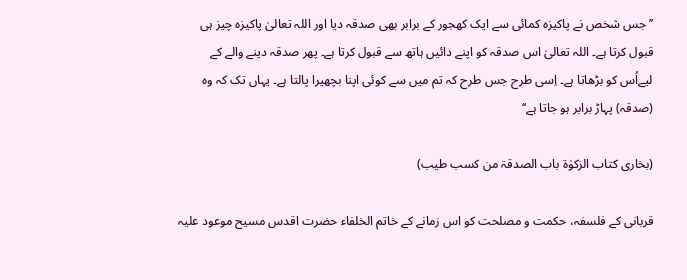’’جس شخص نے پاکیزہ کمائی سے ایک کھجور کے برابر بھی صدقہ دیا اور اللہ تعالیٰ پاکیزہ چیز ہی قبول کرتا ہے۔ اللہ تعالیٰ اس صدقہ کو اپنے دائیں ہاتھ سے قبول کرتا ہے۔ پھر صدقہ دینے والے کے لیےاُس کو بڑھاتا ہے۔ اِسی طرح جس طرح کہ تم میں سے کوئی اپنا بچھیرا پالتا ہے۔ یہاں تک کہ وہ (صدقہ) پہاڑ برابر ہو جاتا ہے‘‘

(بخاری کتاب الزکوٰۃ باب الصدقۃ من کسب طیب)

قربانی کے فلسفہ، حکمت و مصلحت کو اس زمانے کے خاتم الخلفاء حضرت اقدس مسیح موعود علیہ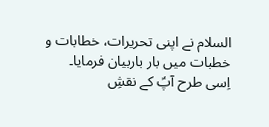السلام نے اپنی تحریرات، خطابات و خطبات میں بار باربیان فرمایا۔ اِسی طرح آپؑ کے نقشِ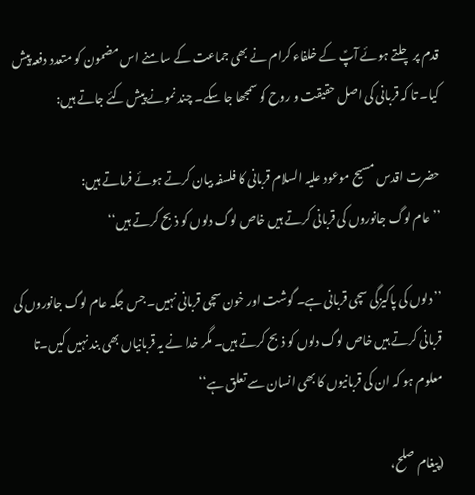قدم پر چلتے ہوئے آپؑ کے خلفاء کرام نے بھی جماعت کے سا منے اس مضمون کو متعدد دفعہ پیش کیا۔ تا کہ قربانی کی اصل حقیقت و روح کو سمجھا جا سکے۔ چند نمونے پیش کئے جاتے ہیں:

حضرت اقدس مسیح موعود علیہ السلام قربانی کا فلسفہ بیان کرتے ہوئے فرماتے ہیں:
’’عام لوگ جانوروں کی قربانی کرتے ہیں خاص لوگ دلوں کو ذبح کرتے ہیں‘‘

’’دلوں کی پاکیزگی سچی قربانی ہے۔ گوشت اور خون سچی قربانی نہیں۔ جس جگہ عام لوگ جانوروں کی قربانی کرتے ہیں خاص لوگ دلوں کو ذبح کرتے ہیں۔ مگر خدا نے یہ قربانیاں بھی بند نہیں کیں۔تا معلوم ہو کہ ان کی قربانیوں کا بھی انسان سے تعلق ہے‘‘

(پیغام صلح،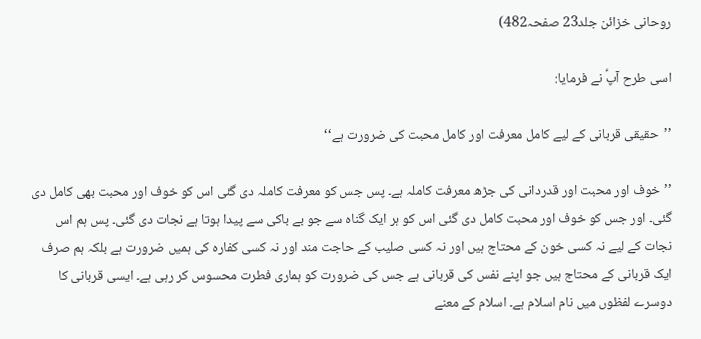روحانی خزائن جلد23 صفحہ482)

اسی طرح آپؑ نے فرمایا:

’’حقیقی قربانی کے لیے کامل معرفت اور کامل محبت کی ضرورت ہے‘‘

’’خوف اور محبت اور قدردانی کی جڑھ معرفت کاملہ ہے۔ پس جس کو معرفت کاملہ دی گئی اس کو خوف اور محبت بھی کامل دی گئی۔ اور جس کو خوف اور محبت کامل دی گئی اس کو ہر ایک گناہ سے جو بے باکی سے پیدا ہوتا ہے نجات دی گئی۔ پس ہم اس نجات کے لیے نہ کسی خون کے محتاج ہیں اور نہ کسی صلیب کے حاجت مند اور نہ کسی کفارہ کی ہمیں ضرورت ہے بلکہ ہم صرف ایک قربانی کے محتاج ہیں جو اپنے نفس کی قربانی ہے جس کی ضرورت کو ہماری فطرت محسوس کر رہی ہے۔ ایسی قربانی کا دوسرے لفظوں میں نام اسلام ہے۔ اسلام کے معنے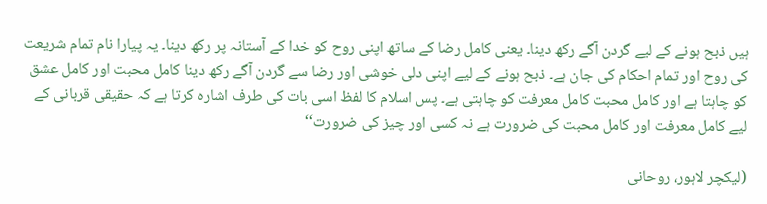ہیں ذبح ہونے کے لیے گردن آگے رکھ دینا۔ یعنی کامل رضا کے ساتھ اپنی روح کو خدا کے آستانہ پر رکھ دینا۔ یہ پیارا نام تمام شریعت کی روح اور تمام احکام کی جان ہے۔ ذبح ہونے کے لیے اپنی دلی خوشی اور رضا سے گردن آگے رکھ دینا کامل محبت اور کامل عشق کو چاہتا ہے اور کامل محبت کامل معرفت کو چاہتی ہے۔ پس اسلام کا لفظ اسی بات کی طرف اشارہ کرتا ہے کہ حقیقی قربانی کے لیے کامل معرفت اور کامل محبت کی ضرورت ہے نہ کسی اور چیز کی ضرورت‘‘

(لیکچر لاہور، روحانی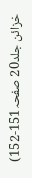خزائن جلد20 صفحہ151-152)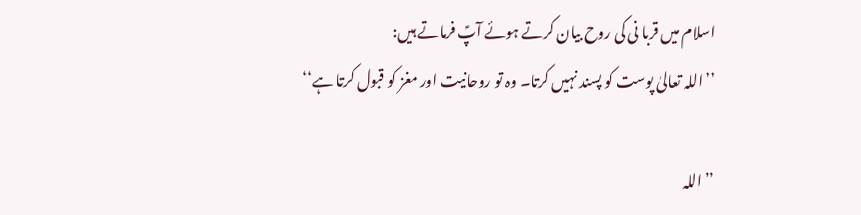اسلام میں قربا نی کی روح بیان کرتے ہوئے آپؑ فرماتے ہیں:
’’اللہ تعالیٰ پوست کو پسند نہیں کرتا۔ وہ تو روحانیت اور مغز کو قبول کرتا ہے‘‘

’’اللہ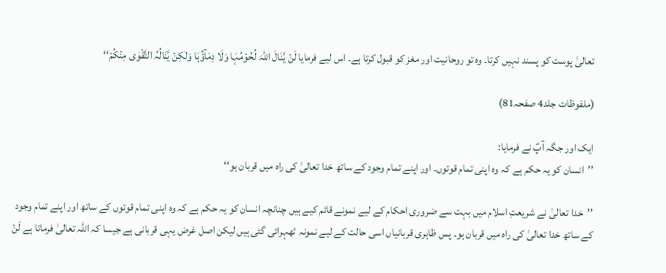تعالیٰ پوست کو پسند نہیں کرتا۔ وہ تو روحانیت اور مغز کو قبول کرتا ہے۔ اس لیے فرمایا لَنۡ یَّنَالَ اللّٰہَ لُحُوۡمُہَا وَلَا دِمَآؤُہَا وَلٰکِنۡ یَّنَالُہُ التَّقۡوٰی مِنۡکُمۡ‘‘

(ملفوظات جلد4 صفحہ81)

ایک اور جگہ آپؑ نے فرمایا:
’’انسان کو یہ حکم ہے کہ وہ اپنی تمام قوتوں۔ اور اپنے تمام وجود کے ساتھ خدا تعالیٰ کی راہ میں قربان ہو‘‘

’’خدا تعالیٰ نے شریعتِ اسلام میں بہت سے ضروری احکام کے لیے نمونے قائم کیے ہیں چنانچہ انسان کو یہ حکم ہے کہ وہ اپنی تمام قوتوں کے ساتھ اور اپنے تمام وجود کے ساتھ خدا تعالیٰ کی راہ میں قربان ہو۔ پس ظاہری قربانیاں اسی حالت کے لیے نمونہ ٹھہرائی گئی ہیں لیکن اصل غرض یہی قربانی ہے جیسا کہ اللہ تعالیٰ فرماتا ہے لَنۡ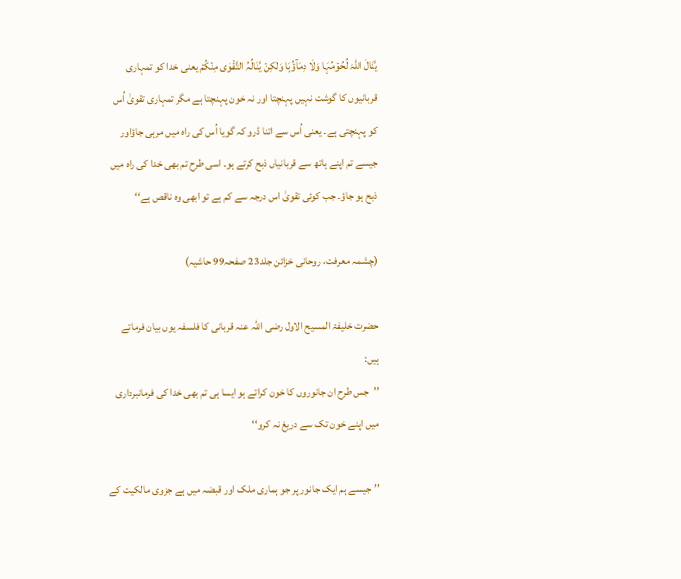یَّنَالَ اللّٰہَ لُحُوۡمُہَا وَلَا دِمَآؤُہَا وَلٰکِنۡ یَّنَالُہُ التَّقۡوٰی مِنۡکُمۡ یعنی خدا کو تمہاری قربانیوں کا گوشت نہیں پہنچتا اور نہ خون پہنچتا ہے مگر تمہاری تقویٰ اُس کو پہنچتی ہے۔ یعنی اُس سے اتنا ڈرو کہ گویا اُس کی راہ میں مرہی جاؤاور جیسے تم اپنے ہاتھ سے قربانیاں ذبح کرتے ہو۔ اسی طرح تم بھی خدا کی راہ میں ذبح ہو جاؤ۔ جب کوئی تقویٰ اس درجہ سے کم ہے تو ابھی وہ ناقص ہے‘‘

(چشمہ معرفت، روحانی خزائن جلد23 صفحہ99 حاشیہ)

حضرت خلیفۃ المسیح الاول رضی اللہ عنہ قربانی کا فلسفہ یوں بیان فرماتے ہیں:
’’جس طرح ان جانوروں کا خون کراتے ہو ایسا ہی تم بھی خدا کی فرمانبرداری میں اپنے خون تک سے دریغ نہ کرو‘‘

’’جیسے ہم ایک جانور پر جو ہماری ملک اور قبضہ میں ہے جزوی مالکیت کے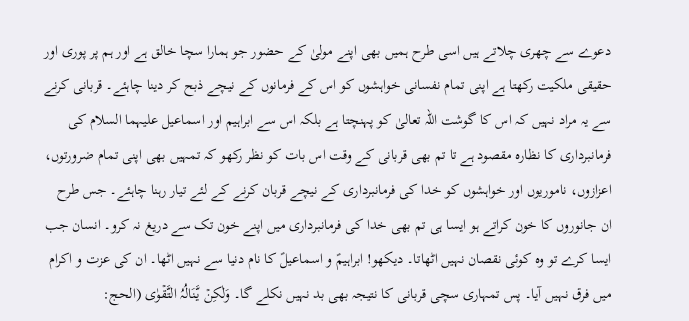دعوے سے چھری چلاتے ہیں اسی طرح ہمیں بھی اپنے مولیٰ کے حضور جو ہمارا سچا خالق ہے اور ہم پر پوری اور حقیقی ملکیت رکھتا ہے اپنی تمام نفسانی خواہشوں کو اس کے فرمانوں کے نیچے ذبح کر دینا چاہئے۔ قربانی کرنے سے یہ مراد نہیں کہ اس کا گوشت اللہ تعالیٰ کو پہنچتا ہے بلکہ اس سے ابراہیم اور اسماعیل علیہما السلام کی فرمانبرداری کا نظارہ مقصود ہے تا تم بھی قربانی کے وقت اس بات کو نظر رکھو کہ تمہیں بھی اپنی تمام ضرورتوں، اعزازوں، ناموریوں اور خواہشوں کو خدا کی فرمانبرداری کے نیچے قربان کرنے کے لئے تیار رہنا چاہئے۔ جس طرح ان جانوروں کا خون کراتے ہو ایسا ہی تم بھی خدا کی فرمانبرداری میں اپنے خون تک سے دریغ نہ کرو۔ انسان جب ایسا کرے تو وہ کوئی نقصان نہیں اٹھاتا۔ دیکھو! ابراہیمؑ و اسماعیلؑ کا نام دنیا سے نہیں اٹھا۔ ان کی عزت و اکرام میں فرق نہیں آیا۔ پس تمہاری سچی قربانی کا نتیجہ بھی بد نہیں نکلے گا۔ وَلٰکِنۡ یَّنَالُہُ التَّقۡوٰی (الحج: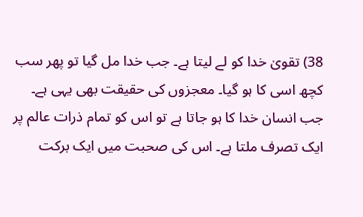38) تقویٰ خدا کو لے لیتا ہے۔ جب خدا مل گیا تو پھر سب کچھ اسی کا ہو گیا۔ معجزوں کی حقیقت بھی یہی ہے۔ جب انسان خدا کا ہو جاتا ہے تو اس کو تمام ذرات عالم پر ایک تصرف ملتا ہے۔ اس کی صحبت میں ایک برکت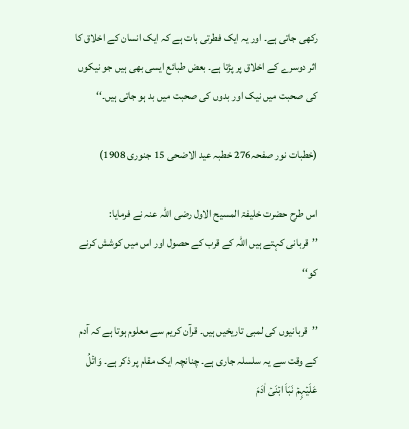رکھی جاتی ہے۔ اور یہ ایک فطرتی بات ہے کہ ایک انسان کے اخلاق کا اثر دوسرے کے اخلاق پر پڑتا ہے۔ بعض طبائع ایسی بھی ہیں جو نیکوں کی صحبت میں نیک اور بدوں کی صحبت میں بد ہو جاتی ہیں۔‘‘

(خطبات نور صفحہ276 خطبہ عید الاضحی 15 جنوری 1908)

اس طرح حضرت خلیفۃ المسیح الاول رضی اللہ عنہ نے فرمایا:
’’قربانی کہتے ہیں اللہ کے قرب کے حصول اور اس میں کوشش کرنے کو‘‘

’’قربانیوں کی لمبی تاریخیں ہیں۔ قرآن کریم سے معلوم ہوتا ہے کہ آدم کے وقت سے یہ سلسلہ جاری ہے۔ چنانچہ ایک مقام پر ذکر ہے۔ وَاتۡلُ عَلَیۡہِمۡ نَبَاَ ابۡنَیۡ اٰدَمَ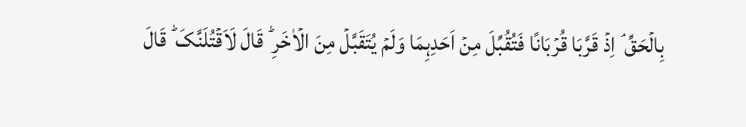بِالۡحَقِّ ۘ اِذۡ قَرَّبَا قُرۡبَانًا فَتُقُبِّلَ مِنۡ اَحَدِہِمَا وَلَمۡ یُتَقَبَّلۡ مِنَ الۡاٰخَرِ ؕ قَالَ لَاَقۡتُلَنَّکَ ؕ قَالَ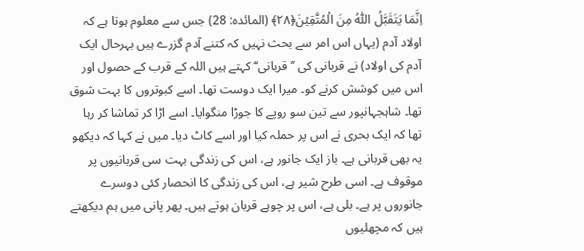اِنَّمَا یَتَقَبَّلُ اللّٰہُ مِنَ الۡمُتَّقِیۡنَ﴿۲۸﴾ (المائدہ: 28) جس سے معلوم ہوتا ہے کہ اولاد آدم (یہاں اس امر سے بحث نہیں کہ کتنے آدم گزرے ہیں بہرحال ایک آدم کی اولاد) نے قربانی کی ’’قربانی‘‘ کہتے ہیں اللہ کے قرب کے حصول اور اس میں کوشش کرنے کو۔ میرا ایک دوست تھا۔ اسے کبوتروں کا بہت شوق تھا۔ شاہجہانپور سے تین سو روپے کا جوڑا منگوایا۔ اسے اڑا کر تماشا کر رہا تھا کہ ایک بحری نے اس پر حملہ کیا اور اسے کاٹ دیا۔ میں نے کہا کہ دیکھو یہ بھی قربانی ہے۔ باز ایک جانور ہے، اس کی زندگی بہت سی قربانیوں پر موقوف ہے۔ اسی طرح شیر ہے، اس کی زندگی کا انحصار کئی دوسرے جانوروں پر ہے۔ بلی ہے، اس پر چوہے قربان ہوتے ہیں۔ پھر پانی میں ہم دیکھتے ہیں کہ مچھلیوں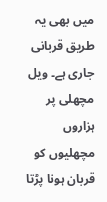میں بھی یہ طریق قربانی جاری ہے۔ ویل مچھلی پر ہزاروں مچھلیوں کو قربان ہونا پڑتا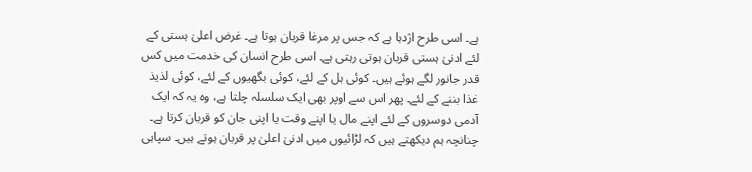ہے۔ اسی طرح اژدہا ہے کہ جس پر مرغا قربان ہوتا ہے۔ غرض اعلیٰ ہستی کے لئے ادنیٰ ہستی قربان ہوتی رہتی ہے۔ اسی طرح انسان کی خدمت میں کس قدر جانور لگے ہوئے ہیں۔ کوئی ہل کے لئے، کوئی بگھیوں کے لئے، کوئی لذیذ غذا بننے کے لئے۔ پھر اس سے اوپر بھی ایک سلسلہ چلتا ہے، وہ یہ کہ ایک آدمی دوسروں کے لئے اپنے مال یا اپنے وقت یا اپنی جان کو قربان کرتا ہے۔ چنانچہ ہم دیکھتے ہیں کہ لڑائیوں میں ادنیٰ اعلیٰ پر قربان ہوتے ہیں۔ سپاہی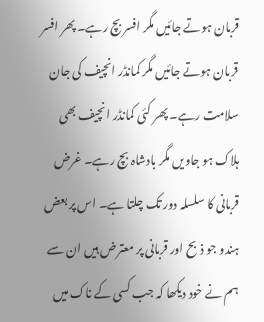قربان ہوتے جائیں مگر افسر بچ رہے۔ پھر افسر قربان ہوتے جائیں مگر کمانڈر انچیف کی جان سلامت رہے۔ پھر کئی کمانڈر انچیف بھی ہلاک ہو جاویں مگر بادشاہ بچ رہے۔ غرض قربانی کا سلسلہ دور تک چلتا ہے۔ اس پر بعض ہندو جو ذبح اور قربانی پر معترض ہیں ان سے ہم نے خود دیکھا کہ جب کسی کے ناک میں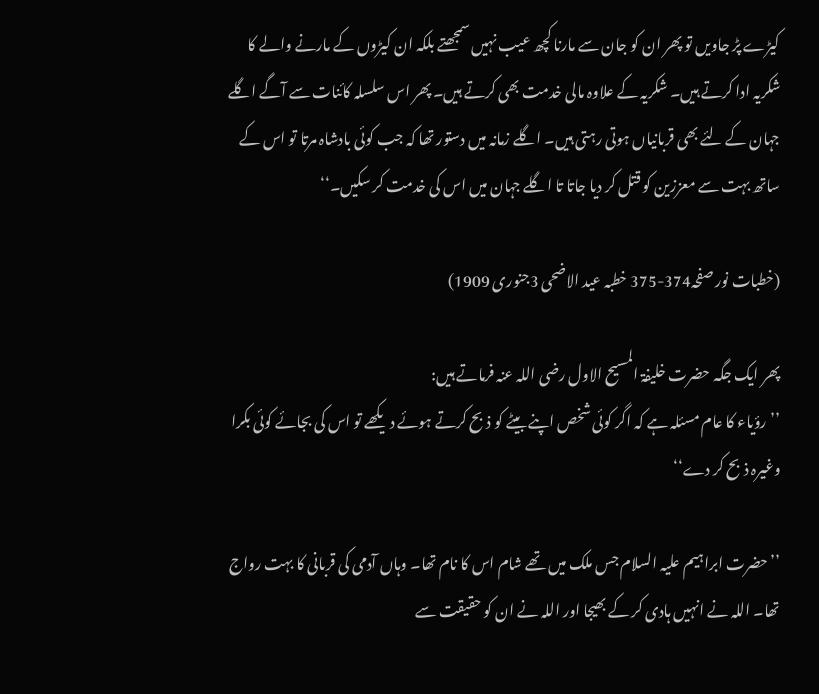کیڑے پڑ جاویں تو پھر ان کو جان سے مارنا کچھ عیب نہیں سمجھتے بلکہ ان کیڑوں کے مارنے والے کا شکریہ ادا کرتے ہیں۔ شکریہ کے علاوہ مالی خدمت بھی کرتے ہیں۔ پھر اس سلسلہ کائنات سے آگے اگلے جہان کے لئے بھی قربانیاں ہوتی رہتی ہیں۔ اگلے زمانہ میں دستور تھا کہ جب کوئی بادشاہ مرتا تو اس کے ساتھ بہت سے معززین کو قتل کر دیا جاتا تا اگلے جہان میں اس کی خدمت کر سکیں۔‘‘

(خطبات نور صفحہ374-375 خطبہ عید الاضحی 3جنوری 1909)

پھر ایک جگہ حضرت خلیفۃ المسیح الاول رضی اللہ عنہ فرماتے ہیں:
’’رؤیاء کا عام مسئلہ ہے کہ اگر کوئی شخص اپنے بیٹے کو ذبح کرتے ہوئے دیکھے تو اس کی بجائے کوئی بکرا وغیرہ ذبح کر دے‘‘

’’حضرت ابراہیم علیہ السلام جس ملک میں تھے شام اس کا نام تھا۔ وہاں آدمی کی قربانی کا بہت رواج تھا۔ اللہ نے انہیں ہادی کر کے بھیجا اور اللہ نے ان کو حقیقت سے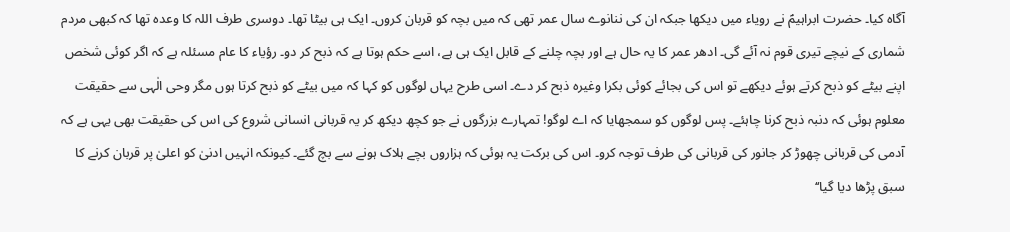آگاہ کیا۔ حضرت ابراہیمؑ نے رویاء میں دیکھا جبکہ ان کی ننانوے سال عمر تھی کہ میں بچہ کو قربان کروں۔ ایک ہی بیٹا تھا۔ دوسری طرف اللہ کا وعدہ تھا کہ کبھی مردم شماری کے نیچے تیری قوم نہ آئے گی۔ ادھر عمر کا یہ حال ہے اور بچہ چلنے کے قابل ایک ہی ہے، اسے حکم ہوتا ہے کہ ذبح کر دو۔ رؤیاء کا عام مسئلہ ہے کہ اگر کوئی شخص اپنے بیٹے کو ذبح کرتے ہوئے دیکھے تو اس کی بجائے کوئی بکرا وغیرہ ذبح کر دے۔ اسی طرح یہاں لوگوں کو کہا کہ میں بیٹے کو ذبح کرتا ہوں مگر وحی الٰہی سے حقیقت معلوم ہوئی کہ دنبہ ذبح کرنا چاہئے۔ پس لوگوں کو سمجھایا کہ اے لوگو! تمہارے بزرگوں نے جو کچھ دیکھ کر یہ قربانی انسانی شروع کی اس کی حقیقت بھی یہی ہے کہ آدمی کی قربانی چھوڑ کر جانور کی قربانی کی طرف توجہ کرو۔ اس کی برکت یہ ہوئی کہ ہزاروں بچے ہلاک ہونے سے بچ گئے۔ کیونکہ انہیں ادنیٰ کو اعلیٰ پر قربان کرنے کا سبق پڑھا دیا گیا‘‘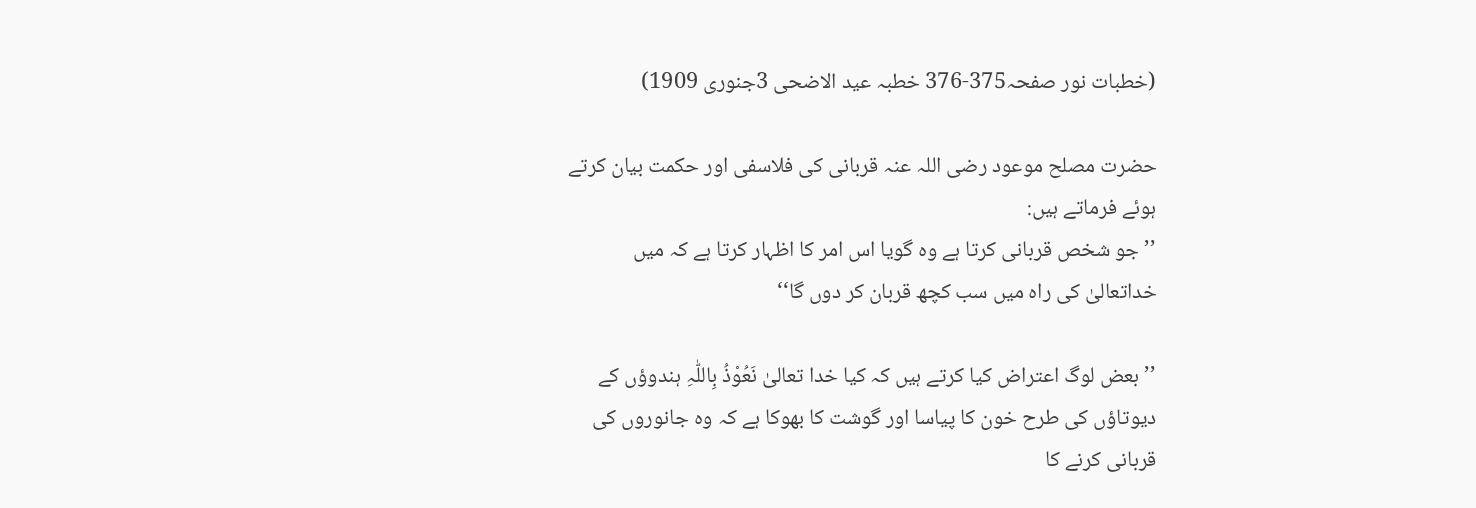(خطبات نور صفحہ375-376 خطبہ عید الاضحی 3جنوری 1909)

حضرت مصلح موعود رضی اللہ عنہ قربانی کی فلاسفی اور حکمت بیان کرتے ہوئے فرماتے ہیں:
’’جو شخص قربانی کرتا ہے وہ گویا اس امر کا اظہار کرتا ہے کہ میں خداتعالیٰ کی راہ میں سب کچھ قربان کر دوں گا‘‘

’’بعض لوگ اعتراض کیا کرتے ہیں کہ کیا خدا تعالیٰ نَعُوْذُ بِاللّٰہِ ہندوؤں کے دیوتاؤں کی طرح خون کا پیاسا اور گوشت کا بھوکا ہے کہ وہ جانوروں کی قربانی کرنے کا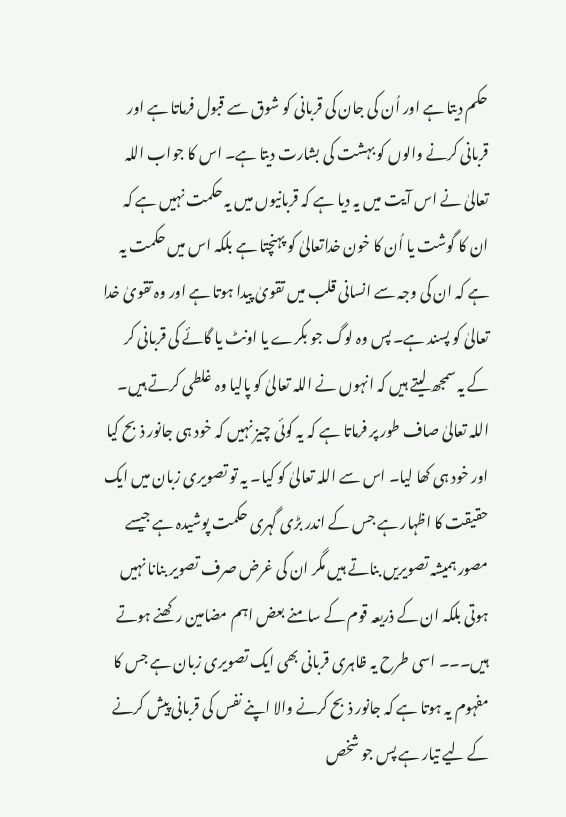حکم دیتا ہے اور اُن کی جان کی قربانی کو شوق سے قبول فرماتا ہے اور قربانی کرنے والوں کو بہشت کی بشارت دیتا ہے۔ اس کا جواب اللہ تعالیٰ نے اس آیت میں یہ دیا ہے کہ قربانیوں میں یہ حکمت نہیں ہے کہ ان کا گوشت یا اُن کا خون خداتعالیٰ کو پہنچتا ہے بلکہ اس میں حکمت یہ ہے کہ ان کی وجہ سے انسانی قلب میں تقویٰ پیدا ہوتا ہے اور وہ تقویٰ خدا تعالیٰ کو پسند ہے۔ پس وہ لوگ جو بکرے یا اونٹ یا گائے کی قربانی کر کے یہ سمجھ لیتے ہیں کہ انہوں نے اللہ تعالیٰ کو پالیا وہ غلطی کرتے ہیں۔ اللہ تعالیٰ صاف طور پر فرماتا ہے کہ یہ کوئی چیز نہیں کہ خود ہی جانور ذبح کیا اور خود ہی کھا لیا۔ اس سے اللہ تعالیٰ کو کیا۔ یہ تو تصویری زبان میں ایک حقیقت کا اظہار ہے جس کے اندر بڑی گہری حکمت پوشیدہ ہے جیسے مصور ہمیشہ تصویریں بناتے ہیں مگر ان کی غرض صرف تصویر بنانا نہیں ہوتی بلکہ ان کے ذریعہ قوم کے سامنے بعض اہم مضامین رکھنے ہوتے ہیں۔۔۔ اسی طرح یہ ظاہری قربانی بھی ایک تصویری زبان ہے جس کا مفہوم یہ ہوتا ہے کہ جانور ذبح کرنے والا اپنے نفس کی قربانی پیش کرنے کے لیے تیار ہے پس جو شخص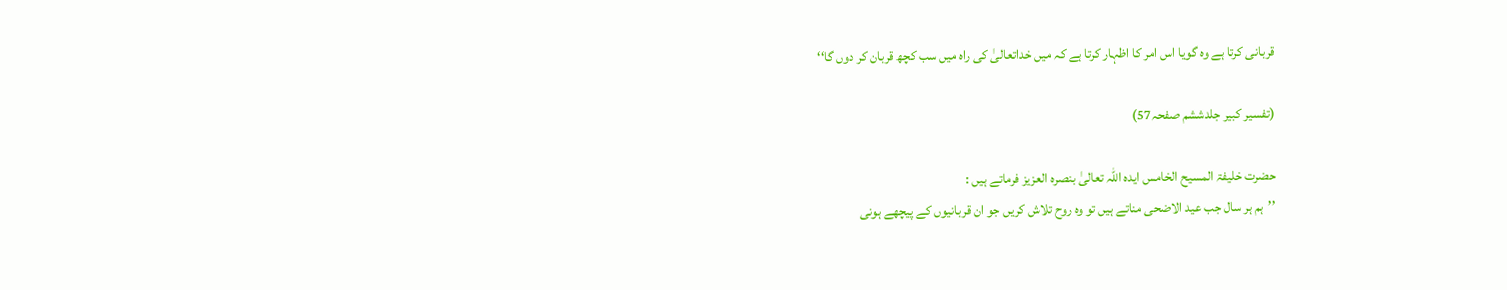قربانی کرتا ہے وہ گویا اس امر کا اظہار کرتا ہے کہ میں خداتعالیٰ کی راہ میں سب کچھ قربان کر دوں گا‘‘

(تفسیر کبیر جلدششم صفحہ57)

حضرت خلیفۃ المسیح الخامس ایدہ اللہ تعالیٰ بنصرہ العزیز فرماتے ہیں :
’’ہم ہر سال جب عید الاضحی مناتے ہیں تو وہ روح تلاش کریں جو ان قربانیوں کے پیچھے ہونی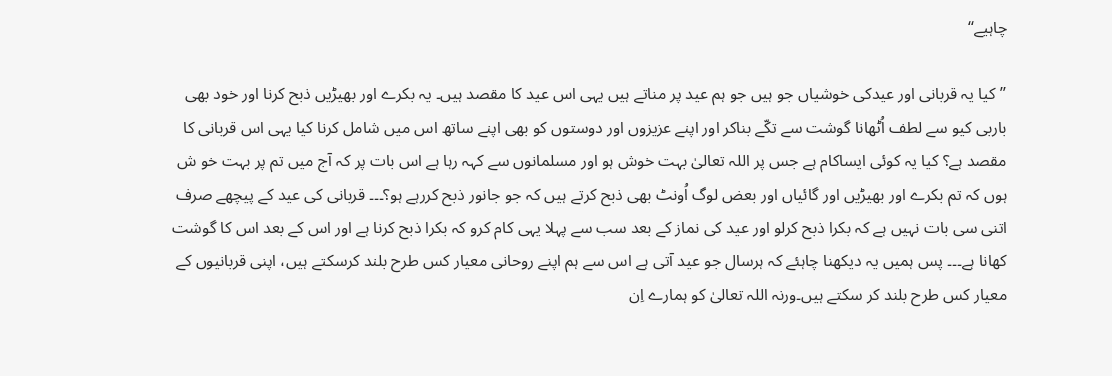چاہیے‘‘

’’کیا یہ قربانی اور عیدکی خوشیاں جو ہیں جو ہم عید پر مناتے ہیں یہی اس عید کا مقصد ہیں۔ یہ بکرے اور بھیڑیں ذبح کرنا اور خود بھی باربی کیو سے لطف اُٹھانا گوشت سے تکّے بناکر اور اپنے عزیزوں اور دوستوں کو بھی اپنے ساتھ اس میں شامل کرنا کیا یہی اس قربانی کا مقصد ہے؟ کیا یہ کوئی ایساکام ہے جس پر اللہ تعالیٰ بہت خوش ہو اور مسلمانوں سے کہہ رہا ہے اس بات پر کہ آج میں تم پر بہت خو ش ہوں کہ تم بکرے اور بھیڑیں اور گائیاں اور بعض لوگ اُونٹ بھی ذبح کرتے ہیں کہ جو جانور ذبح کررہے ہو؟۔۔۔ قربانی کی عید کے پیچھے صرف اتنی سی بات نہیں ہے کہ بکرا ذبح کرلو اور عید کی نماز کے بعد سب سے پہلا یہی کام کرو کہ بکرا ذبح کرنا ہے اور اس کے بعد اس کا گوشت کھانا ہے۔۔۔ پس ہمیں یہ دیکھنا چاہئے کہ ہرسال جو عید آتی ہے اس سے ہم اپنے روحانی معیار کس طرح بلند کرسکتے ہیں، اپنی قربانیوں کے معیار کس طرح بلند کر سکتے ہیں۔ورنہ اللہ تعالیٰ کو ہمارے اِن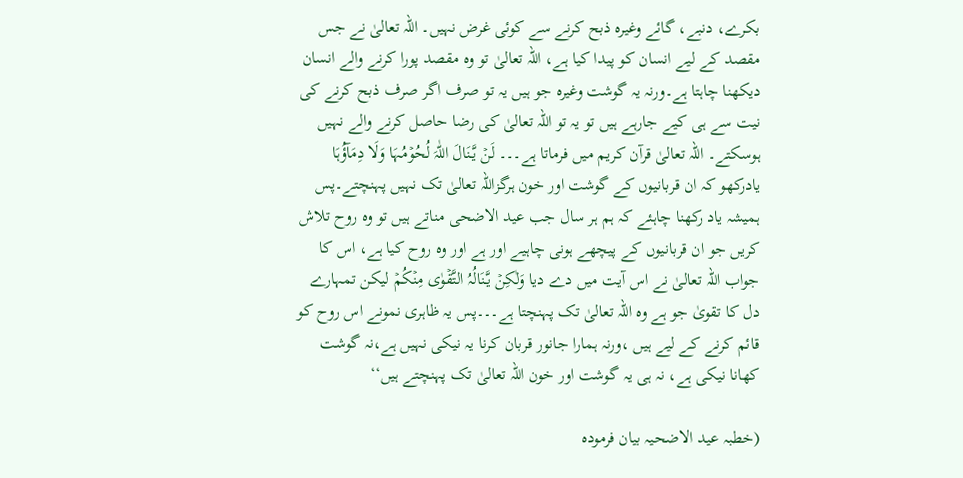بکرے، دنبے، گائے وغیرہ ذبح کرنے سے کوئی غرض نہیں۔ اللہ تعالیٰ نے جس مقصد کے لیے انسان کو پیدا کیا ہے، اللہ تعالیٰ تو وہ مقصد پورا کرنے والے انسان دیکھنا چاہتا ہے۔ورنہ یہ گوشت وغیرہ جو ہیں یہ تو صرف اگر صرف ذبح کرنے کی نیت سے ہی کیے جارہے ہیں تو یہ تو اللہ تعالیٰ کی رضا حاصل کرنے والے نہیں ہوسکتے۔ اللہ تعالیٰ قرآن کریم میں فرماتا ہے۔۔۔ لَنۡ یَّنَالَ اللّٰہَ لُحُوۡمُہَا وَلَا دِمَآؤُہَا یادرکھو کہ ان قربانیوں کے گوشت اور خون ہرگزاللہ تعالیٰ تک نہیں پہنچتے۔پس ہمیشہ یاد رکھنا چاہئے کہ ہم ہر سال جب عید الاضحی مناتے ہیں تو وہ روح تلاش کریں جو ان قربانیوں کے پیچھے ہونی چاہیے اور ہے اور وہ روح کیا ہے، اس کا جواب اللہ تعالیٰ نے اس آیت میں دے دیا وَلٰکِنۡ یَّنَالُہُ التَّقۡوٰی مِنۡکُمۡ لیکن تمہارے دل کا تقویٰ جو ہے وہ اللہ تعالیٰ تک پہنچتا ہے۔۔۔پس یہ ظاہری نمونے اس روح کو قائم کرنے کے لیے ہیں ،ورنہ ہمارا جانور قربان کرنا یہ نیکی نہیں ہے،نہ گوشت کھانا نیکی ہے، نہ ہی یہ گوشت اور خون اللہ تعالیٰ تک پہنچتے ہیں‘‘

(خطبہ عید الاضحیہ بیان فرمودہ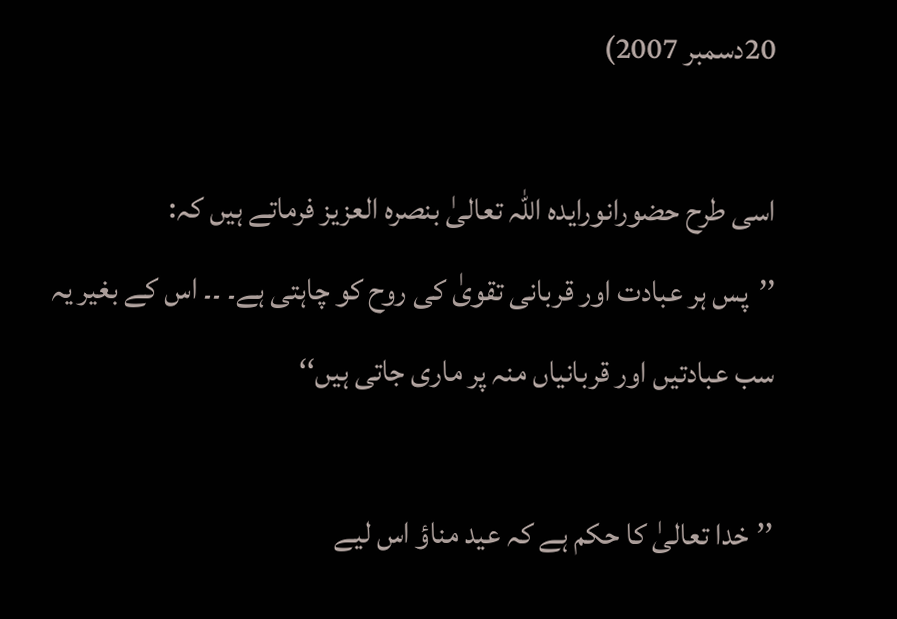20دسمبر 2007)

اسی طرح حضورانورایدہ اللہ تعالیٰ بنصرہ العزیز فرماتے ہیں کہ:
’’پس ہر عبادت اور قربانی تقویٰ کی روح کو چاہتی ہے۔ ۔۔ اس کے بغیر یہ سب عبادتیں اور قربانیاں منہ پر ماری جاتی ہیں‘‘

’’خدا تعالیٰ کا حکم ہے کہ عید مناؤ اس لیے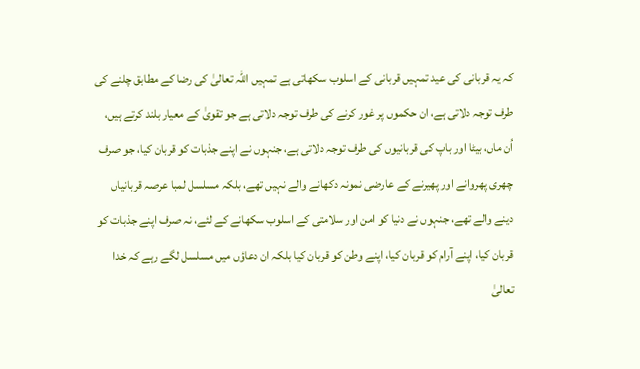کہ یہ قربانی کی عید تمہیں قربانی کے اسلوب سکھاتی ہے تمہیں اللہ تعالیٰ کی رضا کے مطابق چلنے کی طرف توجہ دلاتی ہے، ان حکموں پر غور کرنے کی طرف توجہ دلاتی ہے جو تقویٰ کے معیار بلند کرتے ہیں، اُن ماں، بیٹا اور باپ کی قربانیوں کی طرف توجہ دلاتی ہے، جنہوں نے اپنے جذبات کو قربان کیا، جو صرف چھری پھروانے اور پھیرنے کے عارضی نمونہ دکھانے والے نہیں تھے، بلکہ مسلسل لمبا عرصہ قربانیاں دینے والے تھے، جنہوں نے دنیا کو امن اور سلامتی کے اسلوب سکھانے کے لئے، نہ صرف اپنے جذبات کو قربان کیا، اپنے آرام کو قربان کیا، اپنے وطن کو قربان کیا بلکہ ان دعاؤں میں مسلسل لگے رہے کہ خدا تعالیٰ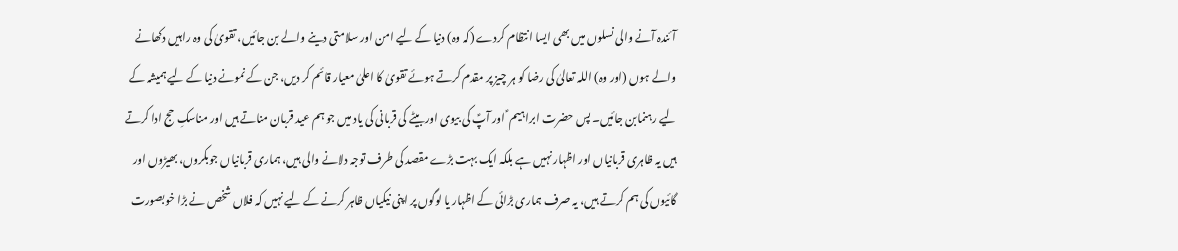آئندہ آنے والی نسلوں میں بھی ایسا انتظام کردے (کہ وہ) دنیا کے لیے امن اور سلامتی دینے والے بن جائیں، تقویٰ کی وہ راہیں دکھانے والے ہوں (اور وہ) اللہ تعالیٰ کی رضا کو ہر چیز پر مقدم کرتے ہوئے تقویٰ کا اعلیٰ معیار قائم کر دیں، جن کے نمونے دنیا کے لیے ہمیشہ کے لیے رہنمابن جائیں۔ پس حضرت ابراہیم ؑ اور آپؑ کی بیوی اور بیٹے کی قربانی کی یاد میں جو ہم عید قربان مناتے ہیں اور مناسکِ حج ادا کرتے ہیں یہ ظاہری قربانیاں اور اظہار نہیں ہے بلکہ ایک بہت بڑے مقصد کی طرف توجہ دلانے والی ہیں، ہماری قربانیاں جوبکروں، بھیڑوں اور گائیوں کی ہم کرتے ہیں، یہ صرف ہماری بڑائی کے اظہار یا لوگوں پر اپنی نیکیاں ظاہر کرنے کے لیے نہیں کہ فلاں شخص نے بڑا خوبصورت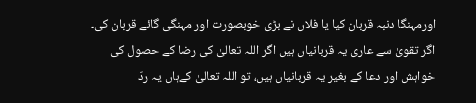اورمہنگا دنبہ قربان کیا یا فلاں نے بڑی خوبصورت اور مہنگی گائے قربان کی۔ اگر تقویٰ سے عاری یہ قربانیاں ہیں اگر اللہ تعالیٰ کی رضا کے حصول کی خواہش اور دعا کے بغیر یہ قربانیاں ہیں، تو اللہ تعالیٰ کےہاں یہ ردّ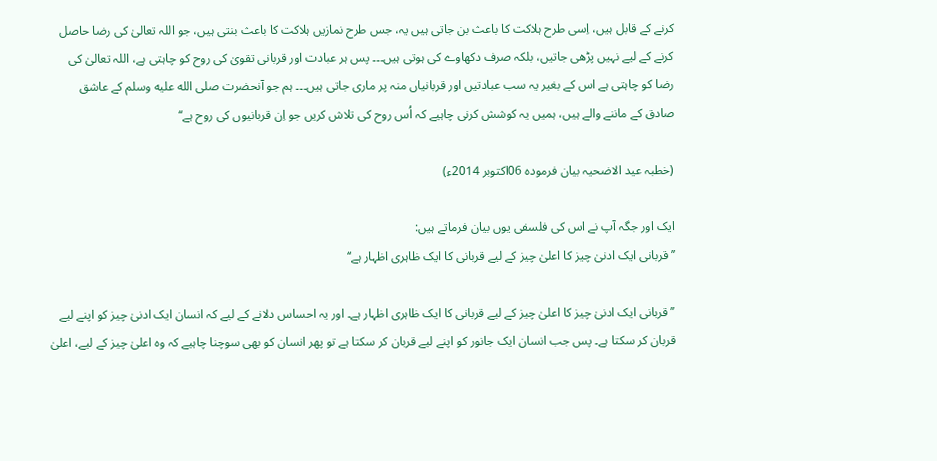کرنے کے قابل ہیں، اِسی طرح ہلاکت کا باعث بن جاتی ہیں یہ، جس طرح نمازیں ہلاکت کا باعث بنتی ہیں، جو اللہ تعالیٰ کی رضا حاصل کرنے کے لیے نہیں پڑھی جاتیں، بلکہ صرف دکھاوے کی ہوتی ہیں۔۔۔ پس ہر عبادت اور قربانی تقویٰ کی روح کو چاہتی ہے، اللہ تعالیٰ کی رضا کو چاہتی ہے اس کے بغیر یہ سب عبادتیں اور قربانیاں منہ پر ماری جاتی ہیں۔۔۔ ہم جو آنحضرت صلى الله عليه وسلم کے عاشق صادق کے ماننے والے ہیں، ہمیں یہ کوشش کرنی چاہیے کہ اُس روح کی تلاش کریں جو اِن قربانیوں کی روح ہے‘‘

(خطبہ عید الاضحیہ بیان فرمودہ 06اکتوبر 2014ء)

ایک اور جگہ آپ نے اس کی فلسفی یوں بیان فرماتے ہیں:
’’قربانی ایک ادنیٰ چیز کا اعلیٰ چیز کے لیے قربانی کا ایک ظاہری اظہار ہے‘‘

’’قربانی ایک ادنیٰ چیز کا اعلیٰ چیز کے لیے قربانی کا ایک ظاہری اظہار ہے۔ اور یہ احساس دلانے کے لیے کہ انسان ایک ادنیٰ چیز کو اپنے لیے قربان کر سکتا ہے۔ پس جب انسان ایک جانور کو اپنے لیے قربان کر سکتا ہے تو پھر انسان کو بھی سوچنا چاہیے کہ وہ اعلیٰ چیز کے لیے، اعلیٰ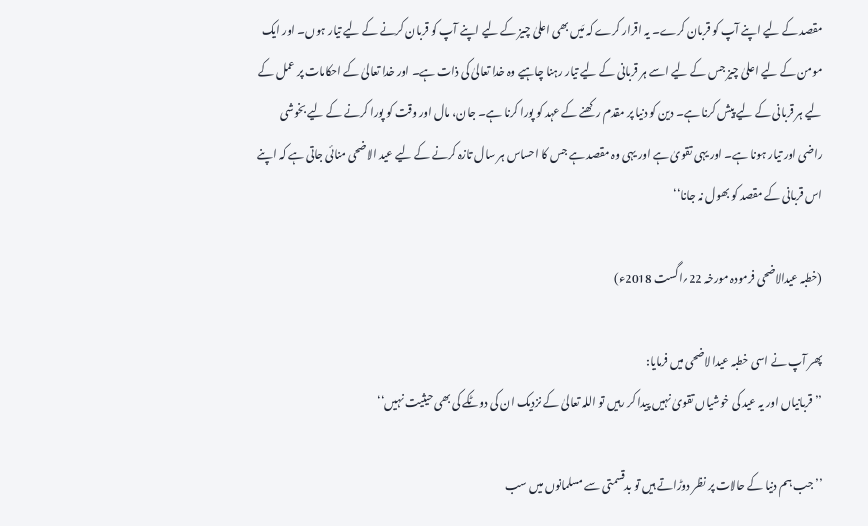مقصد کے لیے اپنے آپ کو قربان کرے۔ یہ اقرار کرے کہ مَیں بھی اعلیٰ چیز کے لیے اپنے آپ کو قربان کرنے کے لیے تیار ہوں۔ اور ایک مومن کے لیے اعلیٰ چیز جس کے لیے اسے ہر قربانی کے لیے تیار رہنا چاہیے وہ خدا تعالیٰ کی ذات ہے۔ اور خدا تعالیٰ کے احکامات پر عمل کے لیے ہر قربانی کے لیے پیش کرنا ہے۔ دین کو دنیا پر مقدم رکھنے کے عہد کو پورا کرنا ہے۔ جان، مال اور وقت کو پورا کرنے کے لیے بخوشی راضی اور تیار ہونا ہے۔ اور یہی تقویٰ ہے اور یہی وہ مقصد ہے جس کا احساس ہر سال تازہ کرنے کے لیے عید الاضحی منائی جاتی ہے کہ اپنے اس قربانی کے مقصد کو بھول نہ جانا‘‘

(خطبہ عیدالاضحی فرمودہ مورخہ 22؍اگست 2018ء)

پھر آپ نے اسی خطبہ عیدا لاضحی میں فرمایا:
’’قربانیاں اور یہ عید کی خوشیاں تقویٰ نہیں پیدا کر رہیں تو اللہ تعالیٰ کے نزدیک ان کی دوٹکے کی بھی حیثیت نہیں‘‘

’’جب ہم دنیا کے حالات پر نظر دوڑاتے ہیں تو بدقسمتی سے مسلمانوں میں سب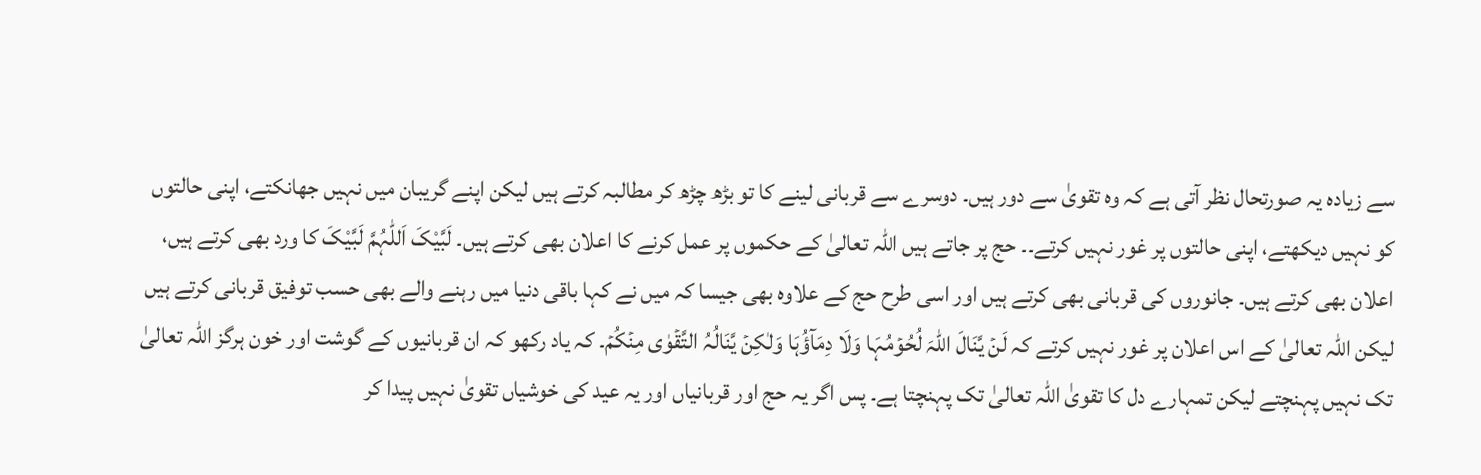سے زیادہ یہ صورتحال نظر آتی ہے کہ وہ تقویٰ سے دور ہیں۔ دوسرے سے قربانی لینے کا تو بڑھ چڑھ کر مطالبہ کرتے ہیں لیکن اپنے گریبان میں نہیں جھانکتے، اپنی حالتوں کو نہیں دیکھتے، اپنی حالتوں پر غور نہیں کرتے۔۔ حج پر جاتے ہیں اللہ تعالیٰ کے حکموں پر عمل کرنے کا اعلان بھی کرتے ہیں۔ لَبَّیْکَ اَللّٰہُمَّ لَبَّیْکَ کا ورد بھی کرتے ہیں، اعلان بھی کرتے ہیں۔ جانوروں کی قربانی بھی کرتے ہیں اور اسی طرح حج کے علاوہ بھی جیسا کہ میں نے کہا باقی دنیا میں رہنے والے بھی حسب توفیق قربانی کرتے ہیں لیکن اللہ تعالیٰ کے اس اعلان پر غور نہیں کرتے کہ لَنۡ یَّنَالَ اللّٰہَ لُحُوۡمُہَا وَلَا دِمَآؤُہَا وَلٰکِنۡ یَّنَالُہُ التَّقۡوٰی مِنۡکُمۡ۔ کہ یاد رکھو کہ ان قربانیوں کے گوشت اور خون ہرگز اللہ تعالیٰ تک نہیں پہنچتے لیکن تمہارے دل کا تقویٰ اللہ تعالیٰ تک پہنچتا ہے۔ پس اگر یہ حج اور قربانیاں اور یہ عید کی خوشیاں تقویٰ نہیں پیدا کر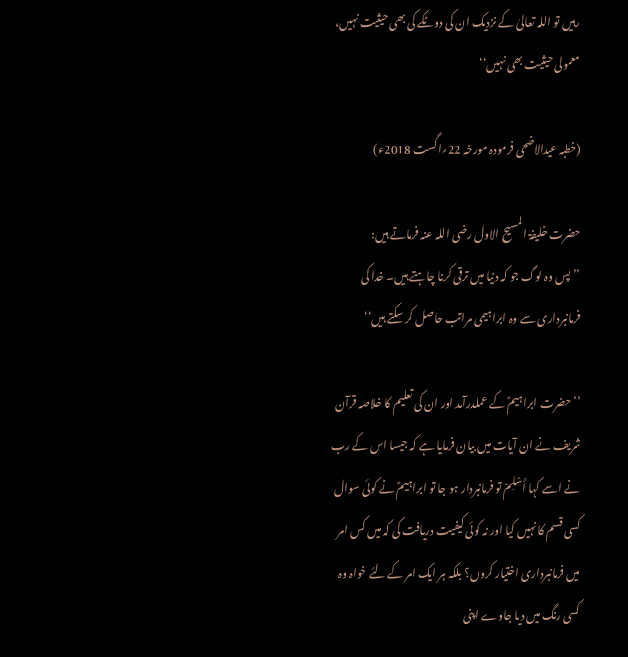رہیں تو اللہ تعالیٰ کے نزدیک ان کی دوٹکے کی بھی حیثیت نہیں، معمولی حیثیت بھی نہیں‘‘

(خطبہ عیدالاضحی فرمودہ مورخہ 22؍اگست 2018ء)

حضرت خلیفۃ المسیح الاول رضی اللہ عنہ فرماتے ہیں:
’’پس وہ لوگ جو کہ دنیا میں ترقی کرنا چاہتے ہیں۔ خدا کی فرمانبرداری سے وہ ابراہیمی مراتب حاصل کر سکتے ہیں‘‘

’’حضرت ابراہیمؑ کے عملدرآمد اور ان کی تعلیم کا خلاصہ قرآن شریف نے ان آیات میں بیان فرمایا ہے کہ جیسا اس کے رب نے اسے کہا أَسْلِمْ تو فرمانبردار ہو جا تو ابراہیمؑ نے کوئی سوال کسی قسم کا نہیں کیا اور نہ کوئی کیفیت دریافت کی کہ میں کس امر میں فرمانبرداری اختیار کروں؟ بلکہ ہر ایک امر کے لئے خواہ وہ کسی رنگ میں دیا جاوے اپنی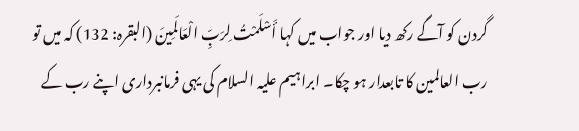گردن کو آگے رکھ دیا اور جواب میں کہا أَسْلَمْتُ لِرَبِّ الْعَالَمِينَ (البقرہ: 132) کہ میں تو رب العالمین کا تابعدار ہو چکا۔ ابراہیم علیہ السلام کی یہی فرمانبرداری اپنے رب کے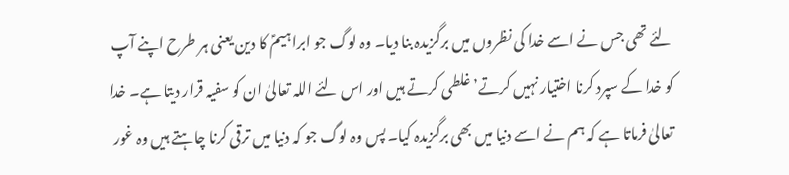لئے تھی جس نے اسے خدا کی نظروں میں برگزیدہ بنا دیا۔ وہ لوگ جو ابراہیمؑ کا دین یعنی ہر طرح اپنے آپ کو خدا کے سپرد کرنا اختیار نہیں کرتے’ غلطی کرتے ہیں اور اس لئے اللہ تعالیٰ ان کو سفیہ قرار دیتا ہے۔ خدا تعالیٰ فرماتا ہے کہ ہم نے اسے دنیا میں بھی برگزیدہ کیا۔ پس وہ لوگ جو کہ دنیا میں ترقی کرنا چاہتے ہیں وہ غور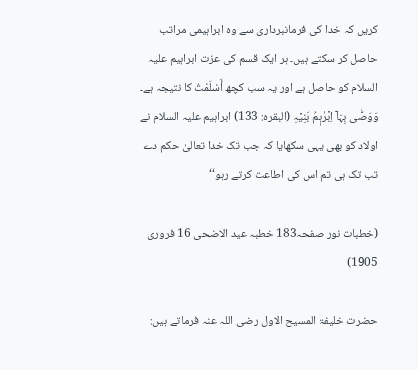کریں کہ خدا کی فرمانبرداری سے وہ ابراہیمی مراتب حاصل کر سکتے ہیں۔ ہر ایک قسم کی عزت ابراہیم علیہ السلام کو حاصل ہے اور یہ سب کچھ أَسْلَمْتُ کا نتیجہ ہے۔ وَوَصّٰی بِہَاۤ اِبۡرٰہٖمُ بَنِیۡہِ (البقرہ: 133) ابراہیم علیہ السلام نے اولاد کو بھی یہی سکھایا کہ جب تک خدا تعالیٰ حکم دے تب تک ہی تم اس کی اطاعت کرتے رہو‘‘

(خطبات نور صفحہ183 خطبہ عید الاضحی 16 فروری 1905)

حضرت خلیفۃ المسیح الاول رضی اللہ عنہ فرماتے ہیں: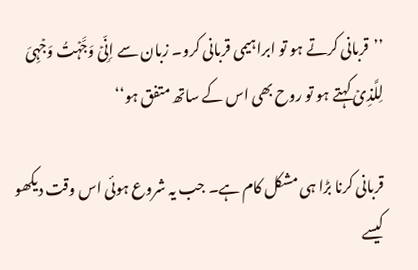’’قربانی کرتے ہو تو ابراہیمی قربانی کرو۔ زبان سے اِنِّیۡ وَجَّہۡتُ وَجۡہِیَ لِلَّذِیۡ کہتے ہو تو روح بھی اس کے ساتھ متفق ہو‘‘

قربانی کرنا بڑا ہی مشکل کام ہے۔ جب یہ شروع ہوئی اس وقت دیکھو کیسے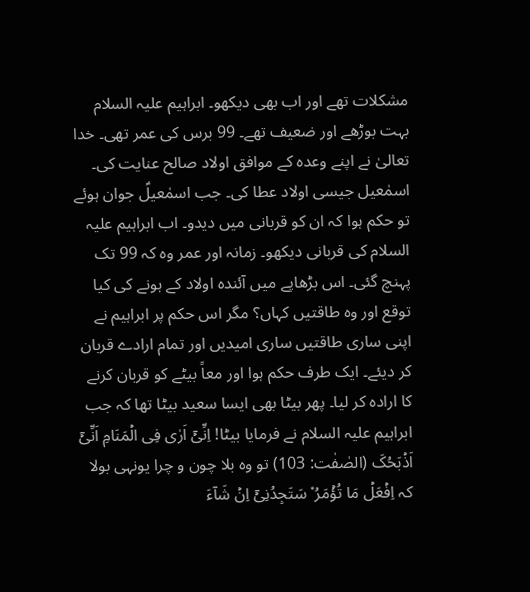مشکلات تھے اور اب بھی دیکھو۔ ابراہیم علیہ السلام بہت بوڑھے اور ضعیف تھے۔ 99 برس کی عمر تھی۔ خدا تعالیٰ نے اپنے وعدہ کے موافق اولاد صالح عنایت کی۔ اسمٰعیل جیسی اولاد عطا کی۔ جب اسمٰعیلؑ جوان ہوئے تو حکم ہوا کہ ان کو قربانی میں دیدو۔ اب ابراہیم علیہ السلام کی قربانی دیکھو۔ زمانہ اور عمر وہ کہ 99 تک پہنچ گئی۔ اس بڑھاپے میں آئندہ اولاد کے ہونے کی کیا توقع اور وہ طاقتیں کہاں؟ مگر اس حکم پر ابراہیم نے اپنی ساری طاقتیں ساری امیدیں اور تمام ارادے قربان کر دیئے۔ ایک طرف حکم ہوا اور معاً بیٹے کو قربان کرنے کا ارادہ کر لیا۔ پھر بیٹا بھی ایسا سعید بیٹا تھا کہ جب ابراہیم علیہ السلام نے فرمایا بیٹا! اِنِّیۡۤ اَرٰی فِی الۡمَنَامِ اَنِّیۡۤ اَذۡبَحُکَ (الصٰفٰت: 103) تو وہ بلا چون و چرا یونہی بولا کہ اِفۡعَلۡ مَا تُؤۡمَرُ ۫ سَتَجِدُنِیۡۤ اِنۡ شَآءَ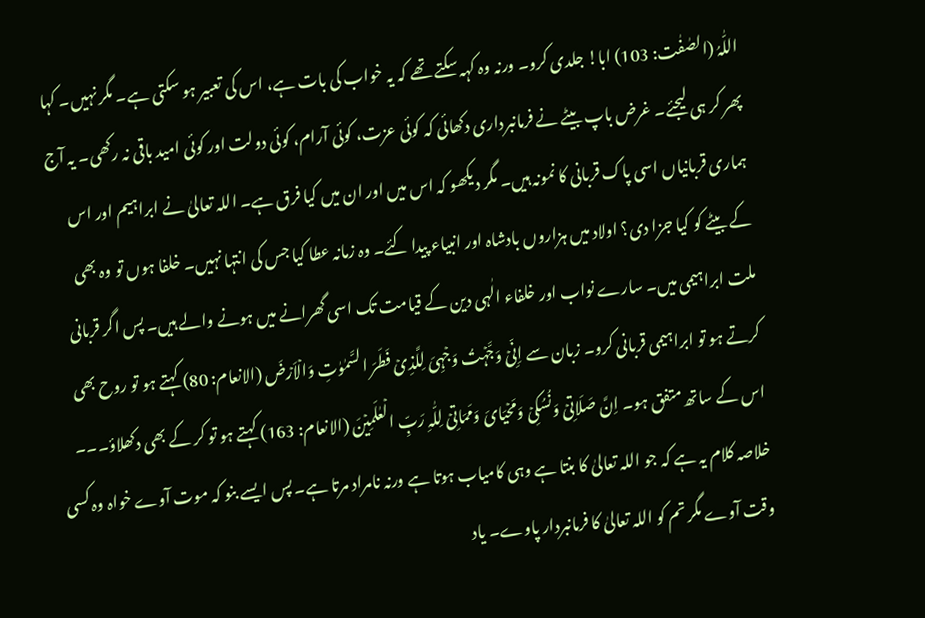اللّٰہُ (الصٰفٰت: 103) ابا! جلدی کرو۔ ورنہ وہ کہہ سکتے تھے کہ یہ خواب کی بات ہے، اس کی تعبیر ہو سکتی ہے۔ مگر نہیں۔ کہا پھر کر ہی لیجئے۔ غرض باپ بیٹے نے فرمانبرداری دکھائی کہ کوئی عزت، کوئی آرام، کوئی دولت اور کوئی امید باقی نہ رکھی۔ یہ آج ہماری قربانیاں اسی پاک قربانی کا نمونہ ہیں۔ مگر دیکھو کہ اس میں اور ان میں کیا فرق ہے۔ اللہ تعالیٰ نے ابراہیم اور اس کے بیٹے کو کیا جزا دی؟ اولاد میں ہزاروں بادشاہ اور انبیاء پیدا کئے۔ وہ زمانہ عطا کیا جس کی انتہا نہیں۔ خلفا ہوں تو وہ بھی ملت ابراہیمی میں۔ سارے نواب اور خلفاء الٰہی دین کے قیامت تک اسی گھرانے میں ہونے والے ہیں۔ پس اگر قربانی کرتے ہو تو ابراہیمی قربانی کرو۔ زبان سے اِنِّیۡ وَجَّہۡتُ وَجۡہِیَ لِلَّذِیۡ فَطَرَ السَّمٰوٰتِ وَالۡاَرۡضَ (الانعام: 80) کہتے ہو تو روح بھی اس کے ساتھ متفق ہو۔ اِنَّ صَلَاتِیۡ وَنُسُکِیۡ وَمَحۡیَایَ وَمَمَاتِیۡ لِلّٰہِ رَبِّ الۡعٰلَمِیۡنَ (الانعام: 163) کہتے ہو تو کر کے بھی دکھلاؤ۔۔۔ خلاصہ کلام یہ ہے کہ جو اللہ تعالیٰ کا بنتا ہے وہی کامیاب ہوتا ہے ورنہ نامراد مرتا ہے۔ پس ایسے بنو کہ موت آوے خواہ وہ کسی وقت آوے مگر تم کو اللہ تعالیٰ کا فرمانبردار پاوے۔ یاد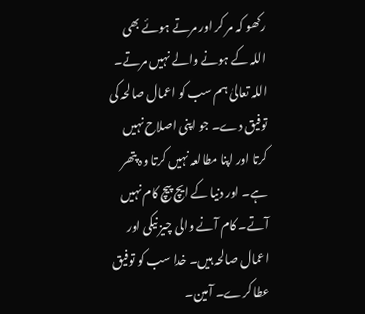رکھو کہ مر کر اور مرتے ہوئے بھی اللہ کے ہونے والے نہیں مرتے۔ اللہ تعالیٰ ہم سب کو اعمال صالحہ کی توفیق دے۔ جو اپنی اصلاح نہیں کرتا اور اپنا مطالعہ نہیں کرتا وہ پتھر ہے۔ اور دنیا کے ایچ پیچ کام نہیں آتے۔ کام آنے والی چیز نیکی اور اعمال صالحہ ہیں۔ خدا سب کو توفیق عطا کرے۔ آمین۔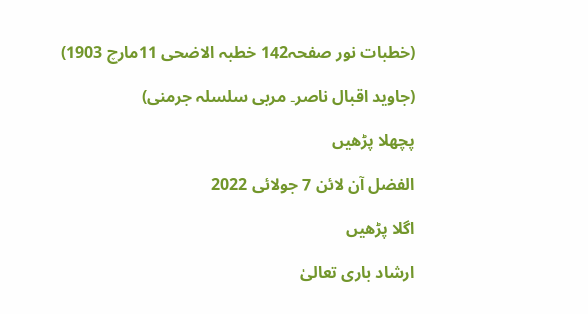(خطبات نور صفحہ142 خطبہ الاضحی 11مارچ 1903)

(جاوید اقبال ناصر۔ مربی سلسلہ جرمنی)

پچھلا پڑھیں

الفضل آن لائن 7 جولائی 2022

اگلا پڑھیں

ارشاد باری تعالیٰ